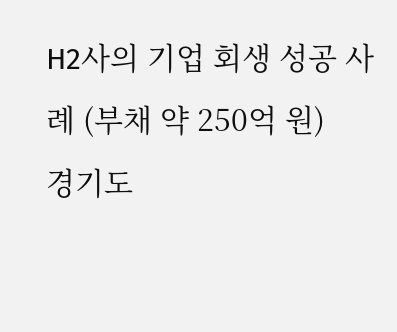H2사의 기업 회생 성공 사례 (부채 약 250억 원)
경기도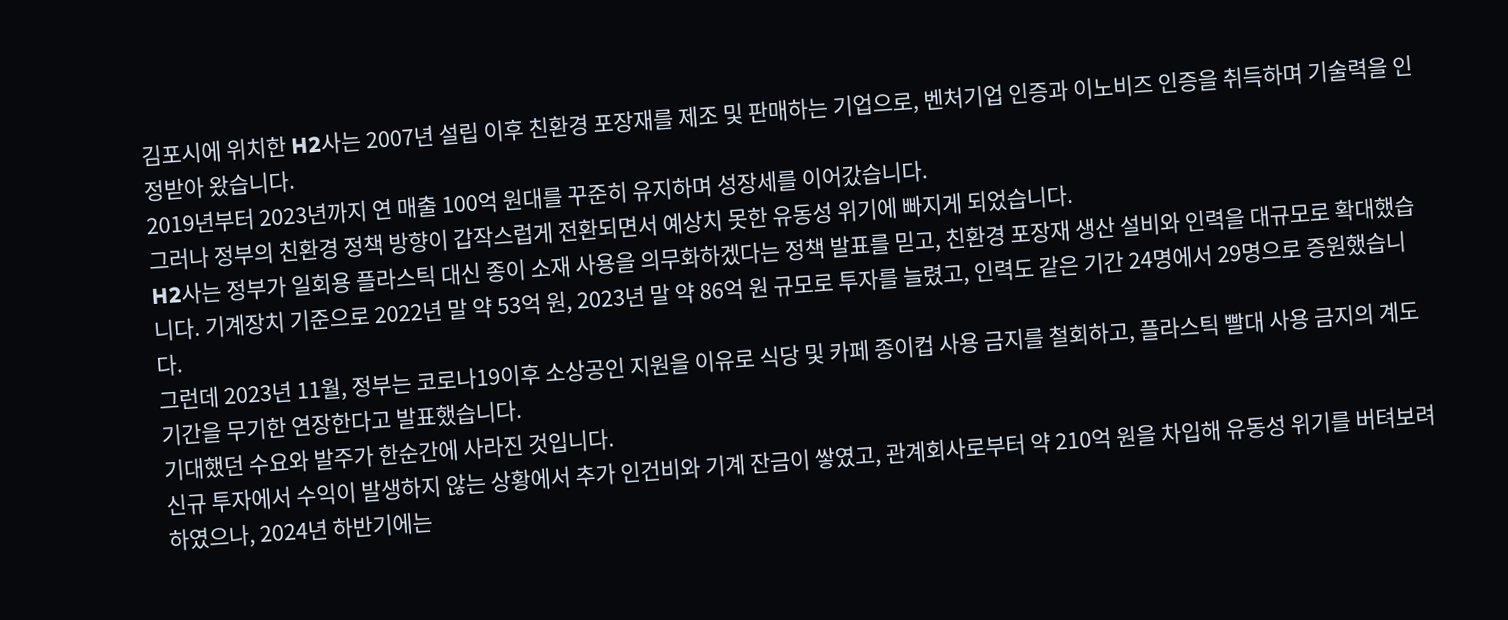김포시에 위치한 H2사는 2007년 설립 이후 친환경 포장재를 제조 및 판매하는 기업으로, 벤처기업 인증과 이노비즈 인증을 취득하며 기술력을 인정받아 왔습니다.
2019년부터 2023년까지 연 매출 100억 원대를 꾸준히 유지하며 성장세를 이어갔습니다.
그러나 정부의 친환경 정책 방향이 갑작스럽게 전환되면서 예상치 못한 유동성 위기에 빠지게 되었습니다.
H2사는 정부가 일회용 플라스틱 대신 종이 소재 사용을 의무화하겠다는 정책 발표를 믿고, 친환경 포장재 생산 설비와 인력을 대규모로 확대했습니다. 기계장치 기준으로 2022년 말 약 53억 원, 2023년 말 약 86억 원 규모로 투자를 늘렸고, 인력도 같은 기간 24명에서 29명으로 증원했습니다.
그런데 2023년 11월, 정부는 코로나19이후 소상공인 지원을 이유로 식당 및 카페 종이컵 사용 금지를 철회하고, 플라스틱 빨대 사용 금지의 계도기간을 무기한 연장한다고 발표했습니다.
기대했던 수요와 발주가 한순간에 사라진 것입니다.
신규 투자에서 수익이 발생하지 않는 상황에서 추가 인건비와 기계 잔금이 쌓였고, 관계회사로부터 약 210억 원을 차입해 유동성 위기를 버텨보려 하였으나, 2024년 하반기에는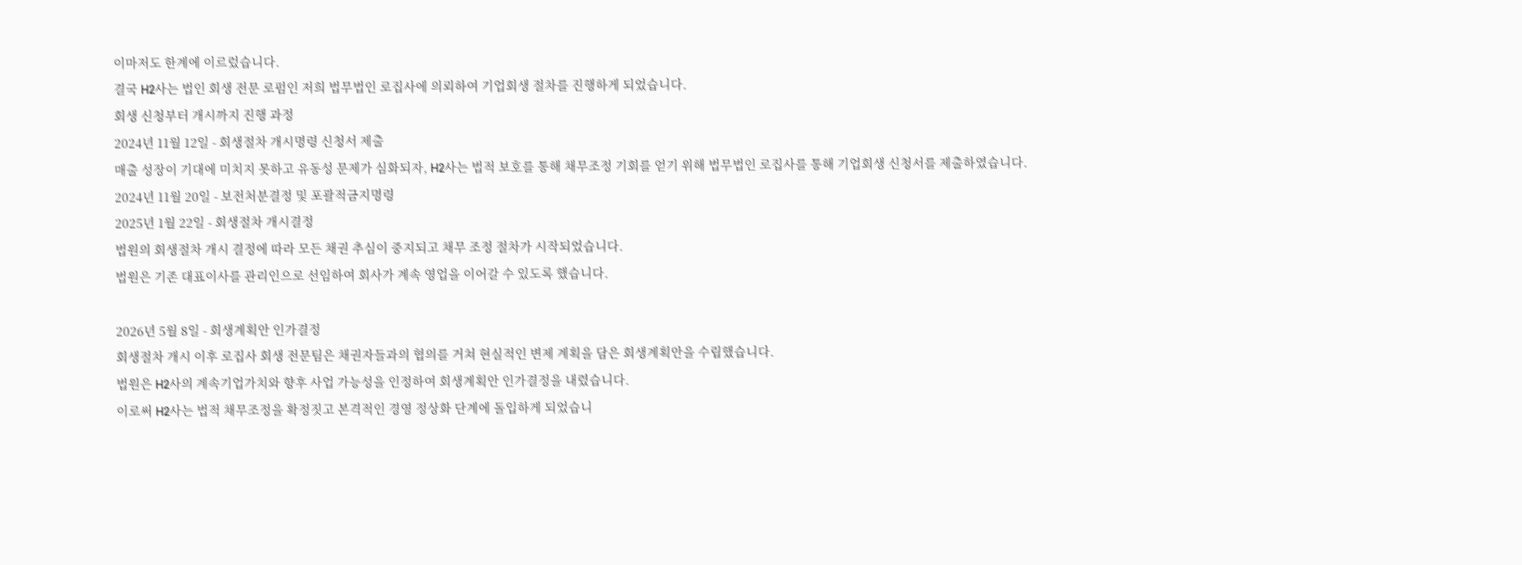이마저도 한계에 이르렀습니다.
결국 H2사는 법인 회생 전문 로펌인 저희 법무법인 로집사에 의뢰하여 기업회생 절차를 진행하게 되었습니다.
회생 신청부터 개시까지 진행 과정
2024년 11월 12일 - 회생절차 개시명령 신청서 제출
매출 성장이 기대에 미치지 못하고 유동성 문제가 심화되자, H2사는 법적 보호를 통해 채무조정 기회를 얻기 위해 법무법인 로집사를 통해 기업회생 신청서를 제출하였습니다.
2024년 11월 20일 - 보전처분결정 및 포괄적금지명령
2025년 1월 22일 - 회생절차 개시결정
법원의 회생절차 개시 결정에 따라 모든 채권 추심이 중지되고 채무 조정 절차가 시작되었습니다.
법원은 기존 대표이사를 관리인으로 선임하여 회사가 계속 영업을 이어갈 수 있도록 했습니다.

2026년 5월 8일 - 회생계획안 인가결정
회생절차 개시 이후 로집사 회생 전문팀은 채권자들과의 협의를 거쳐 현실적인 변제 계획을 담은 회생계획안을 수립했습니다.
법원은 H2사의 계속기업가치와 향후 사업 가능성을 인정하여 회생계획안 인가결정을 내렸습니다.
이로써 H2사는 법적 채무조정을 확정짓고 본격적인 경영 정상화 단계에 돌입하게 되었습니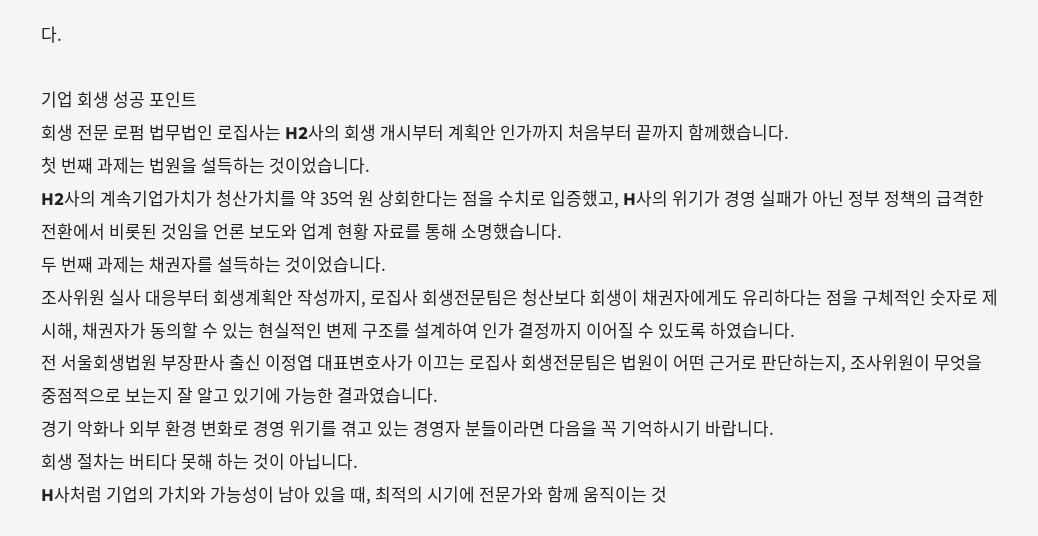다.

기업 회생 성공 포인트
회생 전문 로펌 법무법인 로집사는 H2사의 회생 개시부터 계획안 인가까지 처음부터 끝까지 함께했습니다.
첫 번째 과제는 법원을 설득하는 것이었습니다.
H2사의 계속기업가치가 청산가치를 약 35억 원 상회한다는 점을 수치로 입증했고, H사의 위기가 경영 실패가 아닌 정부 정책의 급격한 전환에서 비롯된 것임을 언론 보도와 업계 현황 자료를 통해 소명했습니다.
두 번째 과제는 채권자를 설득하는 것이었습니다.
조사위원 실사 대응부터 회생계획안 작성까지, 로집사 회생전문팀은 청산보다 회생이 채권자에게도 유리하다는 점을 구체적인 숫자로 제시해, 채권자가 동의할 수 있는 현실적인 변제 구조를 설계하여 인가 결정까지 이어질 수 있도록 하였습니다.
전 서울회생법원 부장판사 출신 이정엽 대표변호사가 이끄는 로집사 회생전문팀은 법원이 어떤 근거로 판단하는지, 조사위원이 무엇을 중점적으로 보는지 잘 알고 있기에 가능한 결과였습니다.
경기 악화나 외부 환경 변화로 경영 위기를 겪고 있는 경영자 분들이라면 다음을 꼭 기억하시기 바랍니다.
회생 절차는 버티다 못해 하는 것이 아닙니다.
H사처럼 기업의 가치와 가능성이 남아 있을 때, 최적의 시기에 전문가와 함께 움직이는 것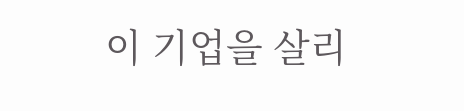이 기업을 살리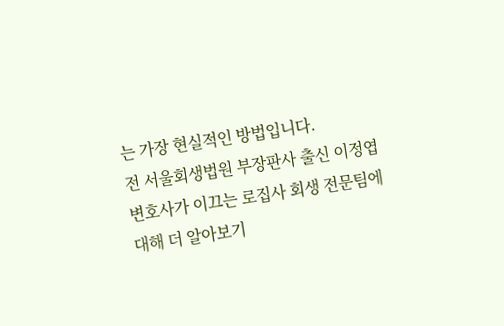는 가장 현실적인 방법입니다.
전 서울회생법원 부장판사 출신 이정엽 변호사가 이끄는 로집사 회생 전문팀에 대해 더 알아보기